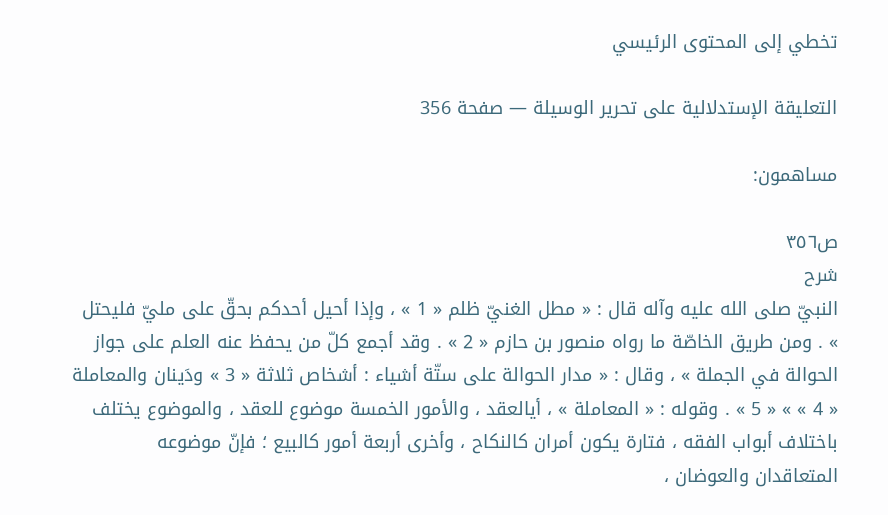تخطي إلى المحتوى الرئيسي

التعليقة الإستدلالية على تحرير الوسيلة — صفحة 356

مساهمون:

ص٣٥٦
شرح
النبيّ صلى الله عليه وآله قال : « مطل الغنيّ ظلم « 1 » ، وإذا أحيل أحدكم بحقّ على مليّ فليحتل » . ومن طريق الخاصّة ما رواه منصور بن حازم « 2 » . وقد أجمع كلّ من يحفظ عنه العلم على جواز الحوالة في الجملة » ، وقال : « مدار الحوالة على ستّة أشياء : أشخاص ثلاثة « 3 » ودَينان والمعاملة « 4 » » « 5 » . وقوله : « المعاملة » ، أيالعقد ، والأمور الخمسة موضوع للعقد ، والموضوع يختلف باختلاف أبواب الفقه ، فتارة يكون أمران كالنكاح ، وأخرى أربعة أمور كالبيع ؛ فإنّ موضوعه المتعاقدان والعوضان ،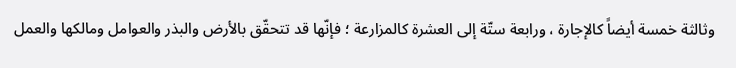وثالثة خمسة أيضاً كالإجارة ، ورابعة ستّة إلى العشرة كالمزارعة ؛ فإنّها قد تتحقّق بالأرض والبذر والعوامل ومالكها والعمل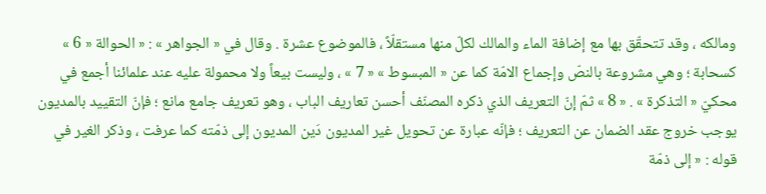ومالكه ، وقد تتحقّق بها مع إضافة الماء والمالك لكلّ منها مستقلّاً ، فالموضوع عشرة . وقال في « الجواهر » : « الحوالة « 6 » كسحابة ؛ وهي مشروعة بالنصّ وإجماع الامّة كما عن « المبسوط » « 7 » ، وليست بيعاً ولا محمولة عليه عند علمائنا أجمع في محكيّ « التذكرة » . « 8 » ثمّ إنّ التعريف الذي ذكره المصنّف أحسن تعاريف الباب ، وهو تعريف جامع مانع ؛ فإنّ التقييد بالمديون يوجب خروج عقد الضمان عن التعريف ؛ فإنّه عبارة عن تحويل غير المديون دَين المديون إلى ذمّته كما عرفت ، وذكر الغير في قوله : « إلى ذمّة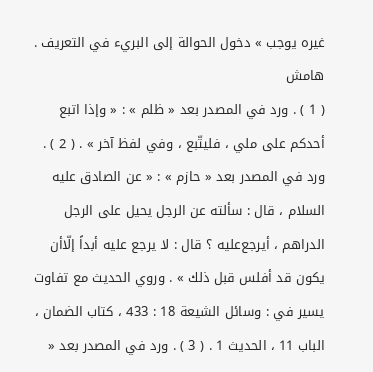غيره يوجب » دخول الحوالة إلى البريء في التعريف .
هامش
( 1 ) . ورد في المصدر بعد « ظلم » : « وإذا اتبع أحدكم على ملي ، فليتّبع ، وفي لفظ آخر » . ( 2 ) . ورد في المصدر بعد « حازم » : « عن الصادق عليه السلام ، قال : سألته عن الرجل يحيل على الرجل الدراهم ، أيرجع‌عليه ؟ قال : لا يرجع عليه أبداً إلّاأن يكون قد أفلس قبل ذلك » . وروي الحديث مع تفاوت يسير في : وسائل الشيعة 18 : 433 ، كتاب الضمان ، الباب 11 ، الحديث 1 . ( 3 ) . ورد في المصدر بعد «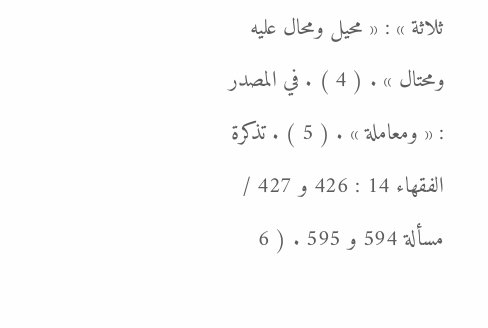ثلاثة » : « محيل ومحال عليه ومحتال » . ( 4 ) . في المصدر : « ومعاملة » . ( 5 ) . تذكرة الفقهاء 14 : 426 و 427 / مسألة 594 و 595 . ( 6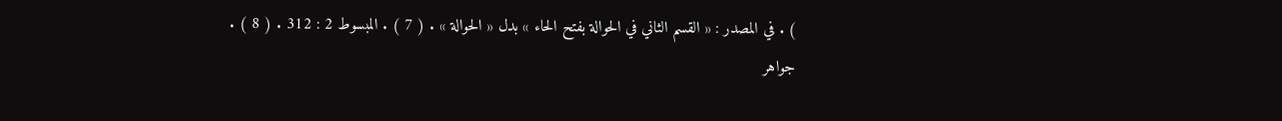) . في المصدر : « القسم الثاني في الحوالة بفتح الحاء » بدل « الحوالة » . ( 7 ) . المبسوط 2 : 312 . ( 8 ) . جواهر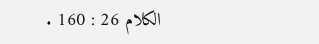الكلام 26 : 160 .